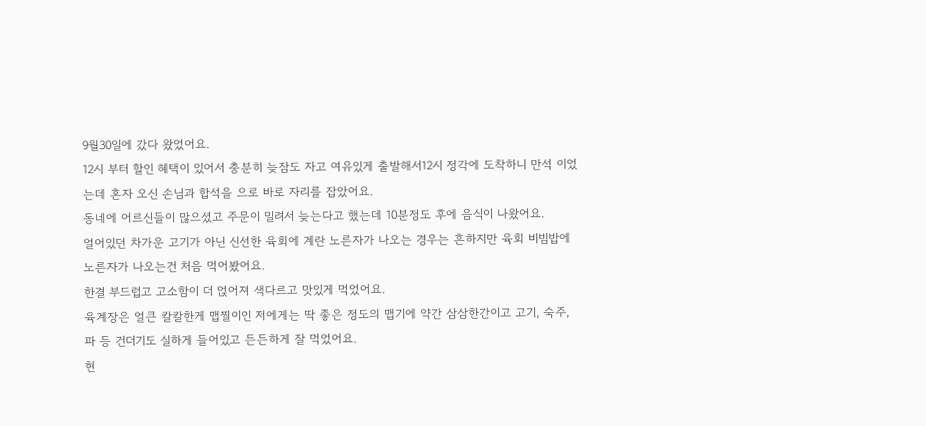9월30일에 갔다 왔었어요.
12시 부터 할인 혜택이 있어서 충분히 늦잠도 자고 여유있게 출발해서12시 정각에 도착하니 만석 이었는데 혼자 오신 손님과 합석을 으로 바로 자리를 잡았어요.
동네에 어르신들이 많으셨고 주문이 밀려서 늦는다고 했는데 10분정도 후에 음식이 나왔어요.
얼어있던 차가운 고기가 아닌 신선한 육회에 계란 노른자가 나오는 경우는 흔하지만 육회 비빔밥에 노른자가 나오는건 처음 먹어봤어요.
한결 부드럽고 고소함이 더 얹어져 색다르고 맛있게 먹었어요.
육계장은 얼큰 칼칼한게 맵찔이인 저에게는 딱 좋은 정도의 맵기에 약간 삼삼한간이고 고기, 숙주, 파 등 건더기도 실하게 들어있고 든든하게 잘 먹었어요.
현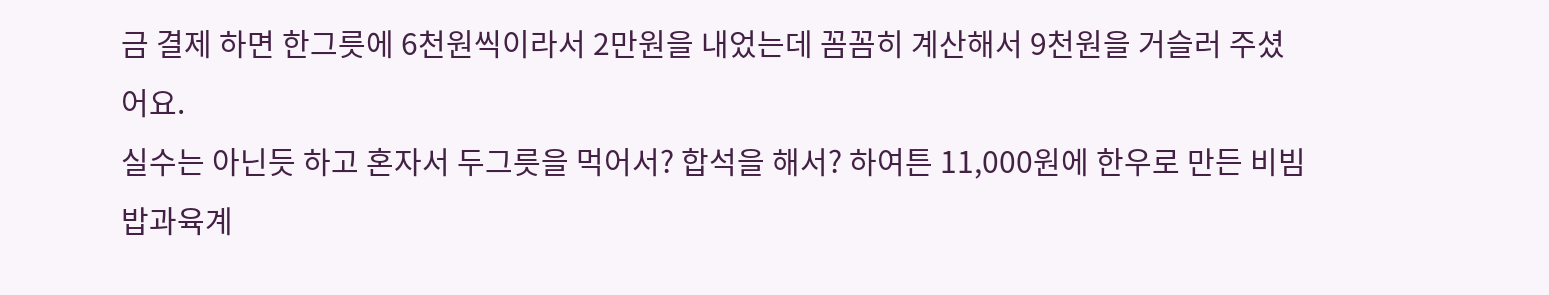금 결제 하면 한그릇에 6천원씩이라서 2만원을 내었는데 꼼꼼히 계산해서 9천원을 거슬러 주셨어요.
실수는 아닌듯 하고 혼자서 두그릇을 먹어서? 합석을 해서? 하여튼 11,000원에 한우로 만든 비빔밥과육계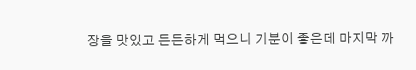장을 맛있고 든든하게 먹으니 기분이 좋은데 마지막 까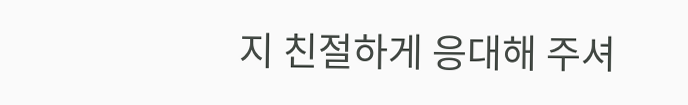지 친절하게 응대해 주셔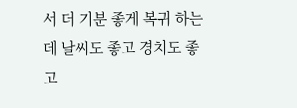서 더 기분 좋게 복귀 하는데 날씨도 좋고 경치도 좋고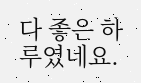다 좋은 하루였네요.